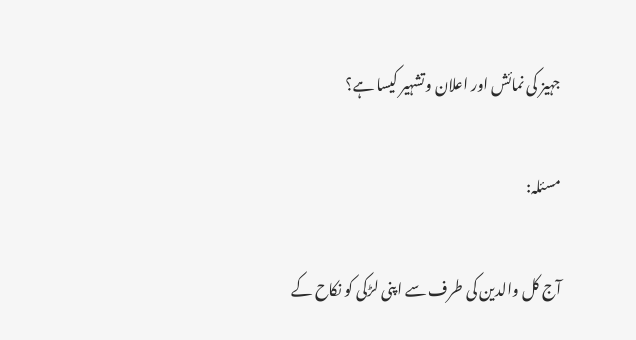جہیز کی نمائش اور اعلان وتشہیر کیسا ہے؟

مسئلہ:

آج کل والدین کی طرف سے اپنی لڑکی کو نکاح کے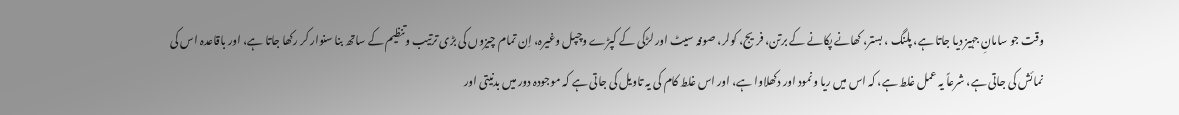وقت جو سامانِ جہیز دیا جاتا ہے، پلنگ ، بستر، کھانے پکانے کے برتن، فریج، کولر، صوفہ سیٹ اور لڑکی کے کپڑے وچپل وغیرہ، اِن تمام چیزوں کی بڑی ترتیب وتنظیم کے ساتھ بنا سنوار کر رکھا جاتا ہے، اور باقاعدہ اس کی نمائش کی جاتی ہے، شرعاً یہ عمل غلط ہے، کہ اس میں ریا ونمود اور دکھلاوا ہے، اور اس غلط کام کی یہ تاویل کی جاتی ہے کہ موجودہ دور میں بدنیتی اور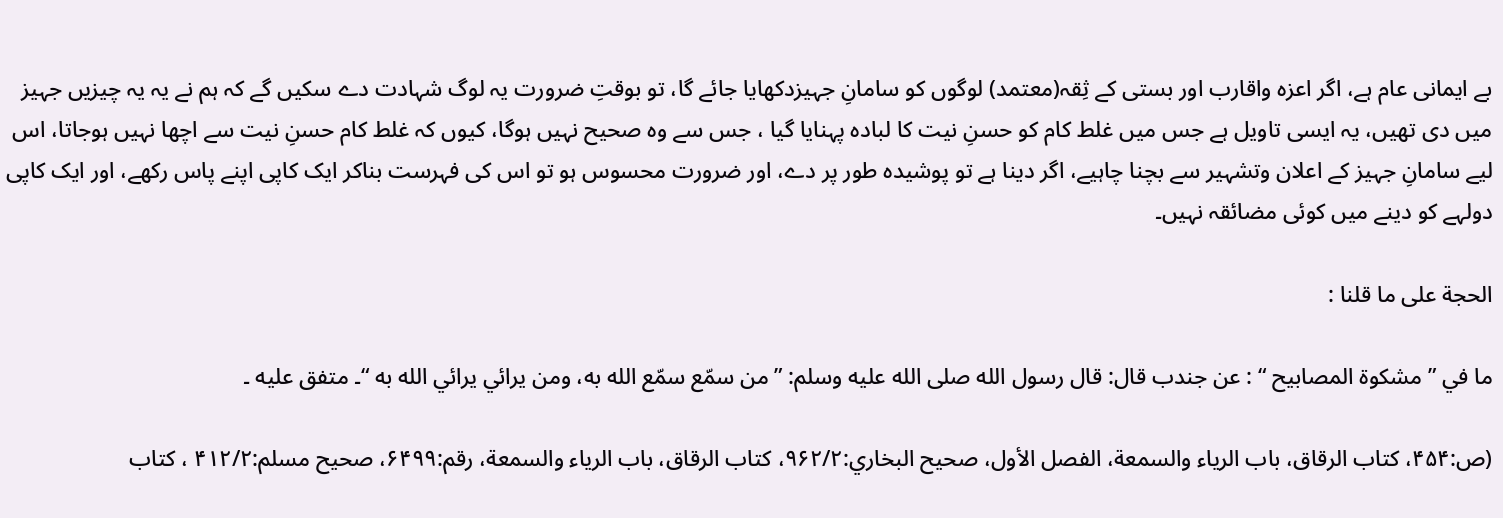بے ایمانی عام ہے، اگر اعزہ واقارب اور بستی کے ثِقہ(معتمد) لوگوں کو سامانِ جہیزدکھایا جائے گا، تو بوقتِ ضرورت یہ لوگ شہادت دے سکیں گے کہ ہم نے یہ یہ چیزیں جہیز میں دی تھیں، یہ ایسی تاویل ہے جس میں غلط کام کو حسنِ نیت کا لبادہ پہنایا گیا ، جس سے وہ صحیح نہیں ہوگا، کیوں کہ غلط کام حسنِ نیت سے اچھا نہیں ہوجاتا، اس لیے سامانِ جہیز کے اعلان وتشہیر سے بچنا چاہیے، اگر دینا ہے تو پوشیدہ طور پر دے، اور ضرورت محسوس ہو تو اس کی فہرست بناکر ایک کاپی اپنے پاس رکھے، اور ایک کاپی دولہے کو دینے میں کوئی مضائقہ نہیں۔

الحجة علی ما قلنا :

ما في ” مشکوة المصابیح “ : عن جندب قال: قال رسول الله صلى الله عليه وسلم: ” من سمّع سمّع الله به، ومن یرائي یرائي الله به “۔ متفق علیه ۔

(ص:۴۵۴، کتاب الرقاق، باب الریاء والسمعة، الفصل الأول، صحیح البخاري:۹۶۲/۲، کتاب الرقاق، باب الریاء والسمعة، رقم:۶۴۹۹، صحیح مسلم:۴۱۲/۲ ، کتاب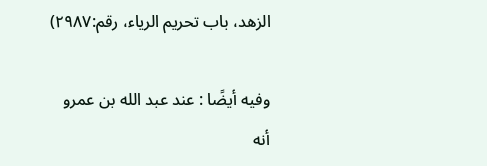الزهد، باب تحریم الریاء، رقم:۲۹۸۷)

وفیه أیضًا : عند عبد الله بن عمرو أنه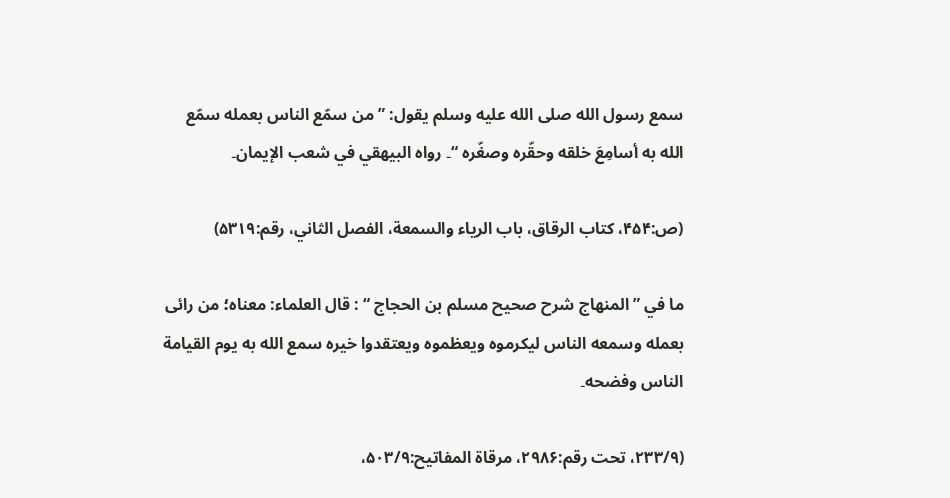سمع رسول الله صلى الله عليه وسلم یقول: ” من سمّع الناس بعمله سمّع الله به أسامِعَ خلقه وحقّره وصغّره “۔ رواه البیهقي في شعب الإیمان۔

(ص:۴۵۴، کتاب الرقاق، باب الریاء والسمعة، الفصل الثاني، رقم:۵۳۱۹)

ما في ” المنهاج شرح صحیح مسلم بن الحجاج “ : قال العلماء: معناه؛ من رائی بعمله وسمعه الناس لیکرموه ویعظموه ویعتقدوا خیره سمع الله به یوم القیامة الناس وفضحه۔

(۲۳۳/۹، تحت رقم:۲۹۸۶، مرقاة المفاتیح:۵۰۳/۹،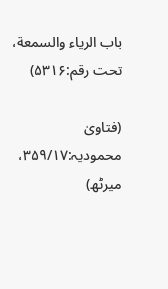باب الریاء والسمعة، تحت رقم:۵۳۱۶)

(فتاویٰ محمودیہ:۳۵۹/۱۷، میرٹھ)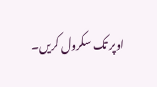اوپر تک سکرول کریں۔